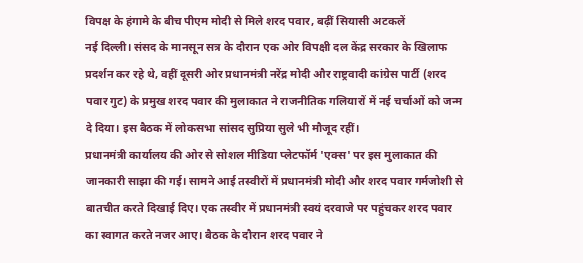विपक्ष के हंगामे के बीच पीएम मोदी से मिले शरद पवार, बढ़ीं सियासी अटकलें
नई दिल्ली। संसद के मानसून सत्र के दौरान एक ओर विपक्षी दल केंद्र सरकार के खिलाफ प्रदर्शन कर रहे थे, वहीं दूसरी ओर प्रधानमंत्री नरेंद्र मोदी और राष्ट्रवादी कांग्रेस पार्टी (शरद पवार गुट) के प्रमुख शरद पवार की मुलाकात ने राजनीतिक गलियारों में नई चर्चाओं को जन्म दे दिया। इस बैठक में लोकसभा सांसद सुप्रिया सुले भी मौजूद रहीं।
प्रधानमंत्री कार्यालय की ओर से सोशल मीडिया प्लेटफॉर्म 'एक्स' पर इस मुलाकात की जानकारी साझा की गई। सामने आई तस्वीरों में प्रधानमंत्री मोदी और शरद पवार गर्मजोशी से बातचीत करते दिखाई दिए। एक तस्वीर में प्रधानमंत्री स्वयं दरवाजे पर पहुंचकर शरद पवार का स्वागत करते नजर आए। बैठक के दौरान शरद पवार ने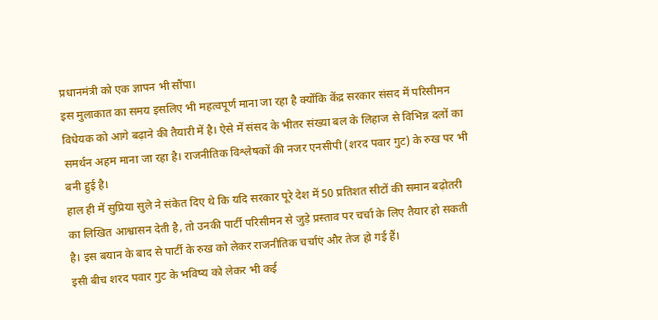प्रधानमंत्री को एक ज्ञापन भी सौंपा।
इस मुलाकात का समय इसलिए भी महत्वपूर्ण माना जा रहा है क्योंकि केंद्र सरकार संसद में परिसीमन विधेयक को आगे बढ़ाने की तैयारी में है। ऐसे में संसद के भीतर संख्या बल के लिहाज से विभिन्न दलों का समर्थन अहम माना जा रहा है। राजनीतिक विश्लेषकों की नजर एनसीपी (शरद पवार गुट) के रुख पर भी बनी हुई है।
हाल ही में सुप्रिया सुले ने संकेत दिए थे कि यदि सरकार पूरे देश में 50 प्रतिशत सीटों की समान बढ़ोतरी का लिखित आश्वासन देती है, तो उनकी पार्टी परिसीमन से जुड़े प्रस्ताव पर चर्चा के लिए तैयार हो सकती है। इस बयान के बाद से पार्टी के रुख को लेकर राजनीतिक चर्चाएं और तेज हो गई हैं।
इसी बीच शरद पवार गुट के भविष्य को लेकर भी कई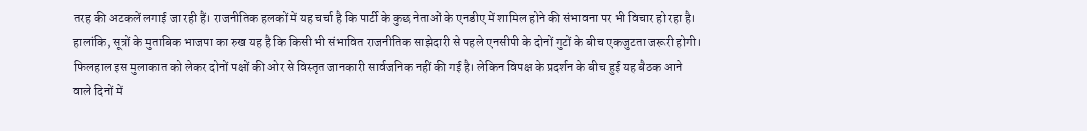तरह की अटकलें लगाई जा रही हैं। राजनीतिक हलकों में यह चर्चा है कि पार्टी के कुछ नेताओं के एनडीए में शामिल होने की संभावना पर भी विचार हो रहा है। हालांकि, सूत्रों के मुताबिक भाजपा का रुख यह है कि किसी भी संभावित राजनीतिक साझेदारी से पहले एनसीपी के दोनों गुटों के बीच एकजुटता जरूरी होगी।
फिलहाल इस मुलाकात को लेकर दोनों पक्षों की ओर से विस्तृत जानकारी सार्वजनिक नहीं की गई है। लेकिन विपक्ष के प्रदर्शन के बीच हुई यह बैठक आने वाले दिनों में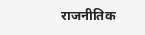राजनीतिक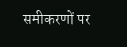समीकरणों पर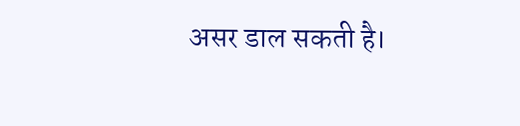असर डाल सकती है।